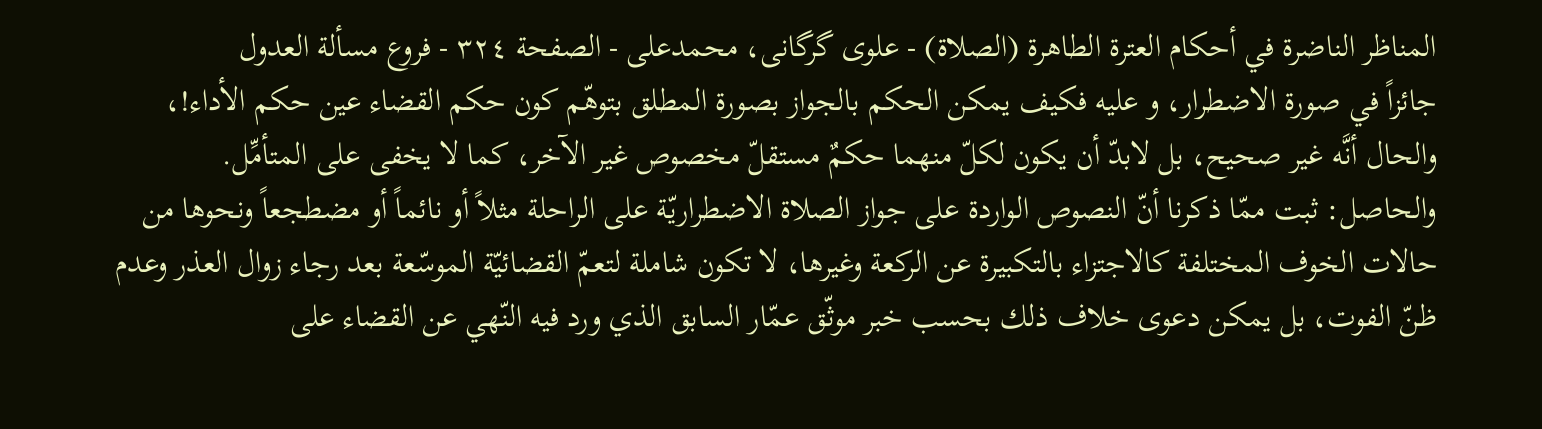المناظر الناضرة في أحکام العترة الطاهرة (الصلاة) - علوی گرگانی، محمدعلی - الصفحة ٣٢٤ - فروع مسألة العدول
جائزاً في صورة الاضطرار، و عليه فكيف يمكن الحكم بالجواز بصورة المطلق بتوهّم كون حكم القضاء عين حكم الأداء!، والحال أنَّه غير صحيح، بل لابدّ أن يكون لكلّ منهما حكمٌ مستقلّ مخصوص غير الآخر، كما لا يخفى على المتأمِّل.
والحاصل: ثبت ممّا ذكرنا أنّ النصوص الواردة على جواز الصلاة الاضطراريّة على الراحلة مثلاً أو نائماً أو مضطجعاً ونحوها من حالات الخوف المختلفة كالاجتزاء بالتكبيرة عن الركعة وغيرها، لا تكون شاملة لتعمّ القضائيّة الموسّعة بعد رجاء زوال العذر وعدم ظنّ الفوت، بل يمكن دعوى خلاف ذلك بحسب خبر موثّق عمّار السابق الذي ورد فيه النّهي عن القضاء على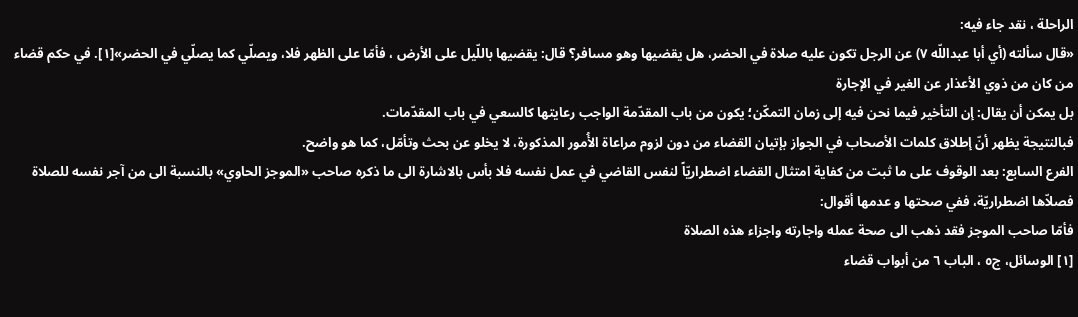الراحلة ، نقد جاء فيه:
«قال سألته (أي أبا عبداللّه ٧) عن الرجل تكون عليه صلاة في الحضر، هل يقضيها وهو مسافر؟ قال: يقضيها باللّيل على الأرض ، فأمّا على الظهر فلا، ويصلّي كما يصلّي في الحضر»[١]. في حكم قضاء من كان من ذوي الأعذار عن الغير في الإجارة
بل يمكن أن يقال: إن التأخير فيما نحن فيه إلى زمان التمكّن؛ يكون من باب المقدّمة الواجب رعايتها كالسعي في باب المقدّمات.
فبالنتيجة يظهر أنّ إطلاق كلمات الأصحاب في الجواز بإتيان القضاء من دون لزوم مراعاة الأُمور المذكورة، لا يخلو عن بحث وتأمّل، كما هو واضح.
الفرع السابع: بعد الوقوف على ما ثبت من كفاية امتثال القضاء اضطراريّاً لنفس القاضي في عمل نفسه فلا بأس بالاشارة الى ما ذكره صاحب «الموجز الحاوي» بالنسبة الى من آجر نفسه للصلاة فصلاّها اضطراريّة، ففي صحتها و عدمها أقوال:
فأمّا صاحب الموجز فقد ذهب الى صحة عمله واجارته واجزاء هذه الصلاة
[١] الوسائل، ج٥ ، الباب ٦ من أبواب قضاء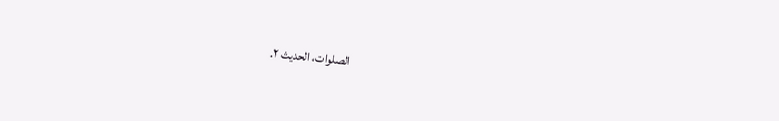الصلوات، الحديث ٢.